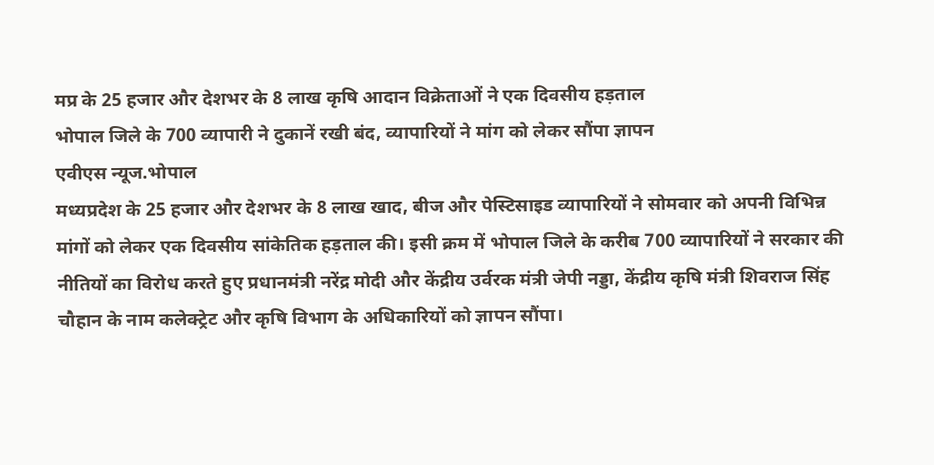मप्र के 25 हजार और देशभर के 8 लाख कृषि आदान विक्रेताओं ने एक दिवसीय हड़ताल
भोपाल जिले के 700 व्यापारी ने दुकानें रखी बंद, व्यापारियों ने मांग को लेकर सौंपा ज्ञापन
एवीएस न्यूज.भोपाल
मध्यप्रदेश के 25 हजार और देशभर के 8 लाख खाद, बीज और पेस्टिसाइड व्यापारियों ने सोमवार को अपनी विभिन्न मांगों को लेकर एक दिवसीय सांकेतिक हड़ताल की। इसी क्रम में भोपाल जिले के करीब 700 व्यापारियों ने सरकार की नीतियों का विरोध करते हुए प्रधानमंत्री नरेंद्र मोदी और केंद्रीय उर्वरक मंत्री जेपी नड्डा, केंद्रीय कृषि मंत्री शिवराज सिंह चौहान के नाम कलेक्ट्रेट और कृषि विभाग के अधिकारियों को ज्ञापन सौंपा।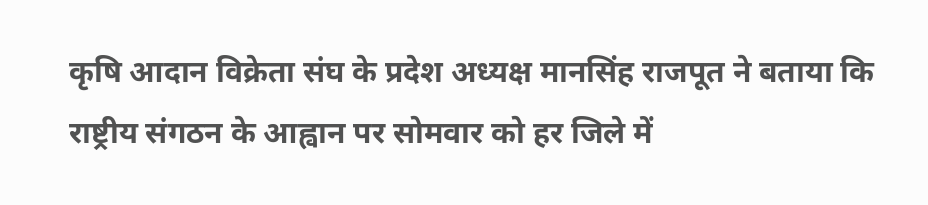कृषि आदान विक्रेता संघ के प्रदेश अध्यक्ष मानसिंह राजपूत ने बताया कि राष्ट्रीय संगठन के आह्वान पर सोमवार को हर जिले में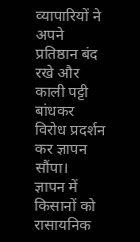व्यापारियों ने अपने प्रतिष्ठान बंद रखे और काली पट्टी बांधकर विरोध प्रदर्शन कर ज्ञापन सौंपा।
ज्ञापन में किसानों को रासायनिक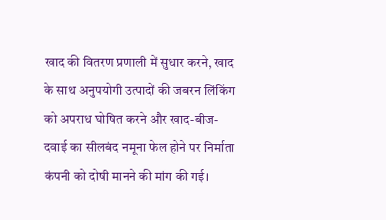खाद की वितरण प्रणाली में सुधार करने, खाद के साथ अनुपयोगी उत्पादों की जबरन लिंकिंग को अपराध घोषित करने और खाद-बीज-दवाई का सीलबंद नमूना फेल होने पर निर्माता कंपनी को दोषी मानने की मांग की गई।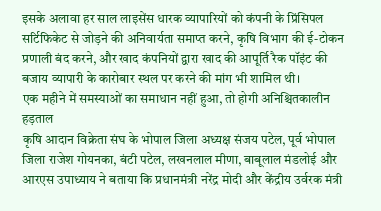इसके अलावा हर साल लाइसेंस धारक व्यापारियों को कंपनी के प्रिंसिपल सर्टिफिकेट से जोड़ने की अनिवार्यता समाप्त करने, कृषि विभाग की ई-टोकन प्रणाली बंद करने, और खाद कंपनियों द्वारा खाद की आपूर्ति रैक पॉइंट की बजाय व्यापारी के कारोबार स्थल पर करने की मांग भी शामिल थी।
एक महीने में समस्याओं का समाधान नहीं हुआ, तो होगी अनिश्चितकालीन हड़ताल
कृषि आदान विक्रेता संघ के भोपाल जिला अध्यक्ष संजय पटेल, पूर्व भोपाल जिला राजेश गोयनका, बंटी पटेल, लखनलाल मीणा, बाबूलाल मंडलोई और आरएस उपाध्याय ने बताया कि प्रधानमंत्री नरेंद्र मोदी और केंद्रीय उर्वरक मंत्री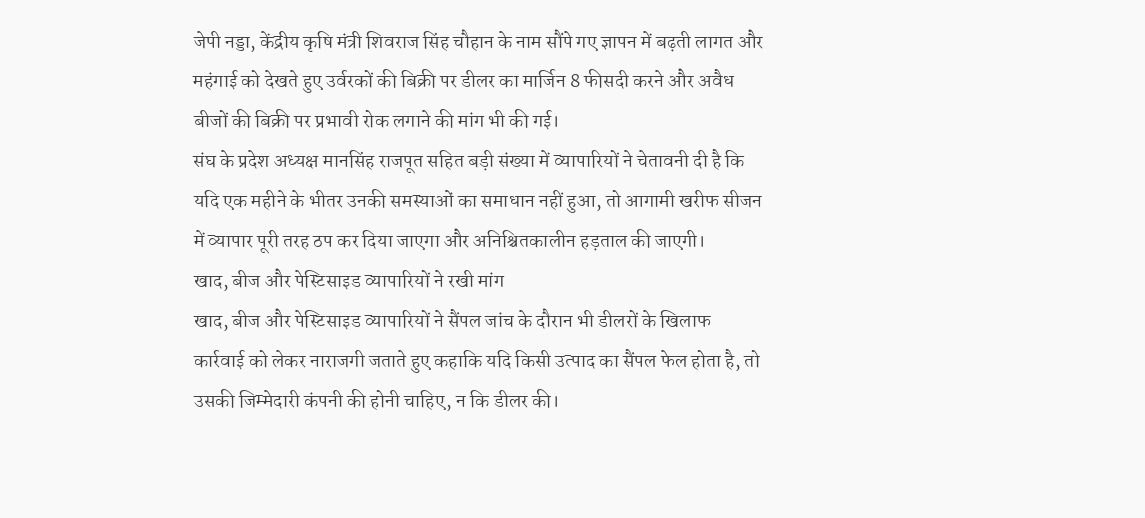जेपी नड्डा, केंद्रीय कृषि मंत्री शिवराज सिंह चौहान के नाम सौंपे गए ज्ञापन में बढ़ती लागत और महंगाई को देखते हुए उर्वरकों की बिक्री पर डीलर का मार्जिन 8 फीसदी करने और अवैध बीजों की बिक्री पर प्रभावी रोक लगाने की मांग भी की गई।
संघ के प्रदेश अध्यक्ष मानसिंह राजपूत सहित बड़ी संख्या में व्यापारियों ने चेतावनी दी है कि यदि एक महीने के भीतर उनकी समस्याओं का समाधान नहीं हुआ, तो आगामी खरीफ सीजन में व्यापार पूरी तरह ठप कर दिया जाएगा और अनिश्चितकालीन हड़ताल की जाएगी।
खाद, बीज और पेस्टिसाइड व्यापारियों ने रखी मांग
खाद, बीज और पेस्टिसाइड व्यापारियों ने सैंपल जांच के दौरान भी डीलरों के खिलाफ कार्रवाई को लेकर नाराजगी जताते हुए कहाकि यदि किसी उत्पाद का सैंपल फेल होता है, तो उसकी जिम्मेदारी कंपनी की होनी चाहिए, न कि डीलर की।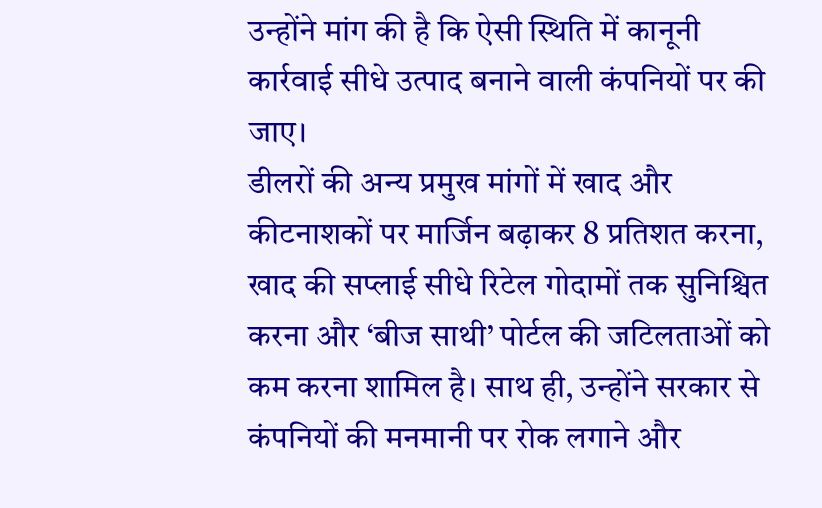उन्होंने मांग की है कि ऐसी स्थिति में कानूनी कार्रवाई सीधे उत्पाद बनाने वाली कंपनियों पर की जाए।
डीलरों की अन्य प्रमुख मांगों में खाद और कीटनाशकों पर मार्जिन बढ़ाकर 8 प्रतिशत करना, खाद की सप्लाई सीधे रिटेल गोदामों तक सुनिश्चित करना और ‘बीज साथी’ पोर्टल की जटिलताओं को कम करना शामिल है। साथ ही, उन्होंने सरकार से कंपनियों की मनमानी पर रोक लगाने और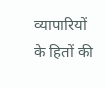व्यापारियों के हितों की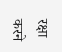रक्षा करने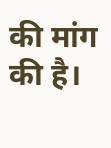की मांग की है।